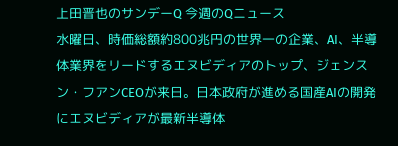上田晋也のサンデーQ 今週のQニュース
水曜日、時価総額約800兆円の世界一の企業、AI、半導体業界をリードするエヌビディアのトップ、ジェンスン・フアンCEOが来日。日本政府が進める国産AIの開発にエヌビディアが最新半導体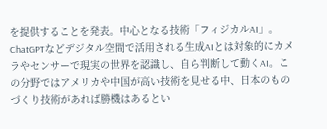を提供することを発表。中心となる技術「フィジカルAI」。ChatGPTなどデジタル空間で活用される生成AIとは対象的にカメラやセンサーで現実の世界を認識し、自ら判断して動くAI。この分野ではアメリカや中国が高い技術を見せる中、日本のものづくり技術があれば勝機はあるとい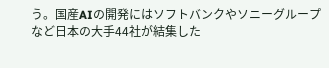う。国産AIの開発にはソフトバンクやソニーグループなど日本の大手44社が結集した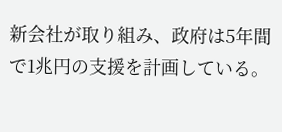新会社が取り組み、政府は5年間で1兆円の支援を計画している。